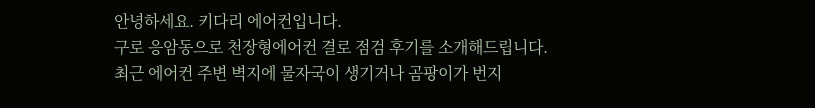안녕하세요. 키다리 에어컨입니다.
구로 응암동으로 천장형에어컨 결로 점검 후기를 소개해드립니다.
최근 에어컨 주변 벽지에 물자국이 생기거나 곰팡이가 번지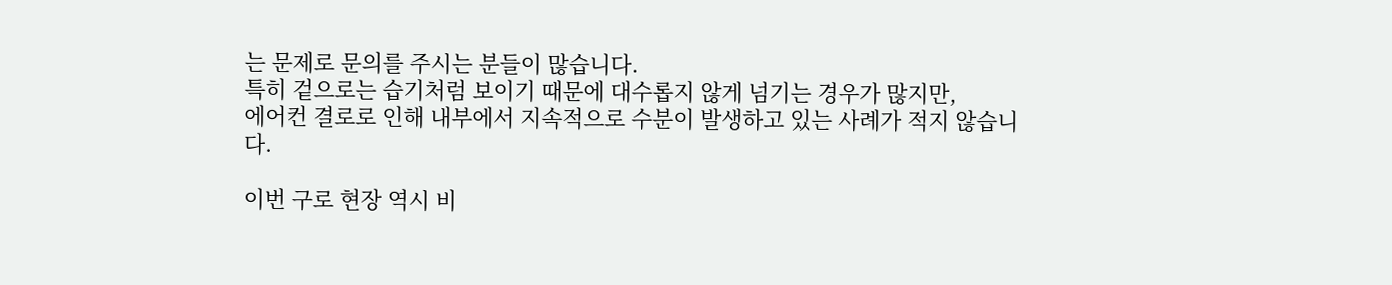는 문제로 문의를 주시는 분들이 많습니다.
특히 겉으로는 습기처럼 보이기 때문에 대수롭지 않게 넘기는 경우가 많지만,
에어컨 결로로 인해 내부에서 지속적으로 수분이 발생하고 있는 사례가 적지 않습니다.

이번 구로 현장 역시 비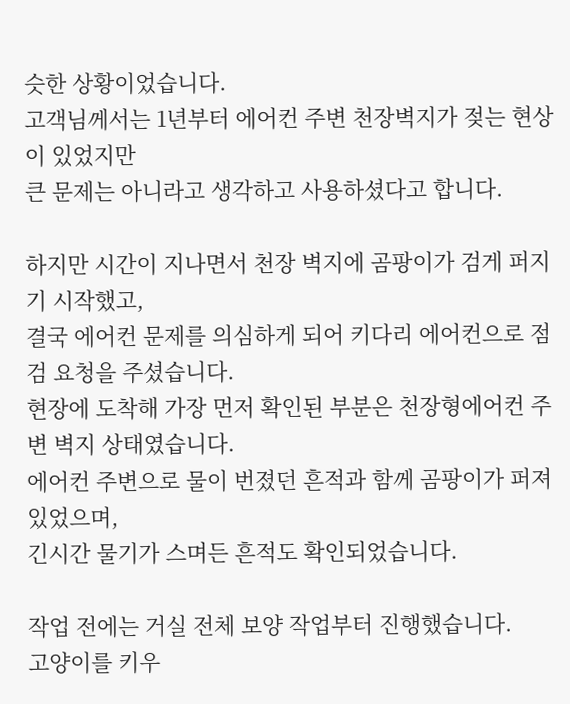슷한 상황이었습니다.
고객님께서는 1년부터 에어컨 주변 천장벽지가 젖는 현상이 있었지만
큰 문제는 아니라고 생각하고 사용하셨다고 합니다.

하지만 시간이 지나면서 천장 벽지에 곰팡이가 검게 퍼지기 시작했고,
결국 에어컨 문제를 의심하게 되어 키다리 에어컨으로 점검 요청을 주셨습니다.
현장에 도착해 가장 먼저 확인된 부분은 천장형에어컨 주변 벽지 상태였습니다.
에어컨 주변으로 물이 번졌던 흔적과 함께 곰팡이가 퍼져 있었으며,
긴시간 물기가 스며든 흔적도 확인되었습니다.

작업 전에는 거실 전체 보양 작업부터 진행했습니다.
고양이를 키우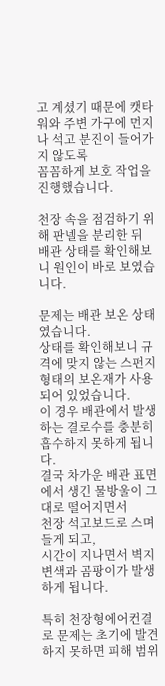고 계셨기 때문에 캣타워와 주변 가구에 먼지나 석고 분진이 들어가지 않도록
꼼꼼하게 보호 작업을 진행했습니다.

천장 속을 점검하기 위해 판넬을 분리한 뒤
배관 상태를 확인해보니 원인이 바로 보였습니다.

문제는 배관 보온 상태였습니다.
상태를 확인해보니 규격에 맞지 않는 스펀지 형태의 보온재가 사용되어 있었습니다.
이 경우 배관에서 발생하는 결로수를 충분히 흡수하지 못하게 됩니다.
결국 차가운 배관 표면에서 생긴 물방울이 그대로 떨어지면서
천장 석고보드로 스며들게 되고,
시간이 지나면서 벽지 변색과 곰팡이가 발생하게 됩니다.

특히 천장형에어컨결로 문제는 초기에 발견하지 못하면 피해 범위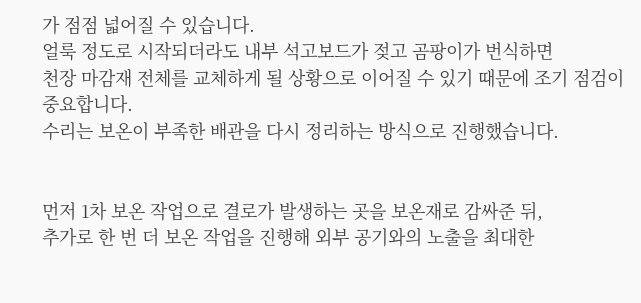가 점점 넓어질 수 있습니다.
얼룩 정도로 시작되더라도 내부 석고보드가 젖고 곰팡이가 번식하면
천장 마감재 전체를 교체하게 될 상황으로 이어질 수 있기 때문에 조기 점검이 중요합니다.
수리는 보온이 부족한 배관을 다시 정리하는 방식으로 진행했습니다.


먼저 1차 보온 작업으로 결로가 발생하는 곳을 보온재로 감싸준 뒤,
추가로 한 번 더 보온 작업을 진행해 외부 공기와의 노출을 최대한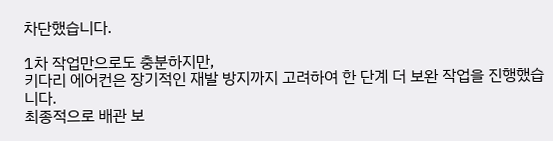차단했습니다.

1차 작업만으로도 충분하지만,
키다리 에어컨은 장기적인 재발 방지까지 고려하여 한 단계 더 보완 작업을 진행했습니다.
최종적으로 배관 보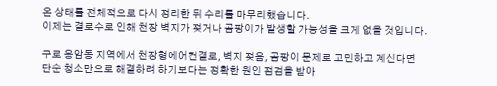온 상태를 전체적으로 다시 정리한 뒤 수리를 마무리했습니다.
이제는 결로수로 인해 천장 벽지가 젖거나 곰팡이가 발생할 가능성을 크게 없을 것입니다.

구로 응암동 지역에서 천장형에어컨결로, 벽지 젖음, 곰팡이 문제로 고민하고 계신다면
단순 청소만으로 해결하려 하기보다는 정확한 원인 점검을 받아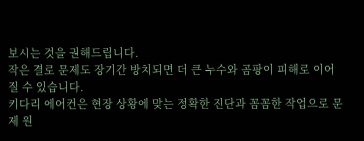보시는 것을 권해드립니다.
작은 결로 문제도 장기간 방치되면 더 큰 누수와 곰팡이 피해로 이어질 수 있습니다.
키다리 에어컨은 현장 상황에 맞는 정확한 진단과 꼼꼼한 작업으로 문제 원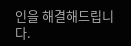인을 해결해드립니다.